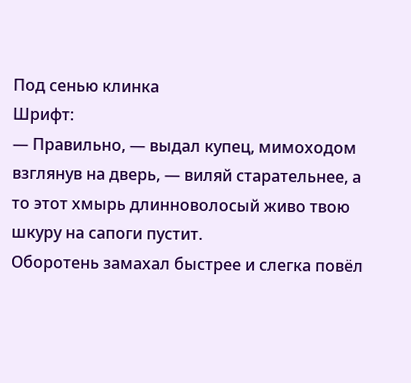Под сенью клинка
Шрифт:
— Правильно, — выдал купец, мимоходом взглянув на дверь, — виляй старательнее, а то этот хмырь длинноволосый живо твою шкуру на сапоги пустит.
Оборотень замахал быстрее и слегка повёл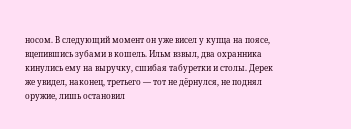носом. В следующий момент он уже висел у купца на поясе, вцепившись зубами в кошель. Ильм взвыл, два охранника кинулись ему на выручку, сшибая табуретки и столы. Дерек же увидел, наконец, третьего — тот не дёрнулся, не поднял оружие, лишь остановил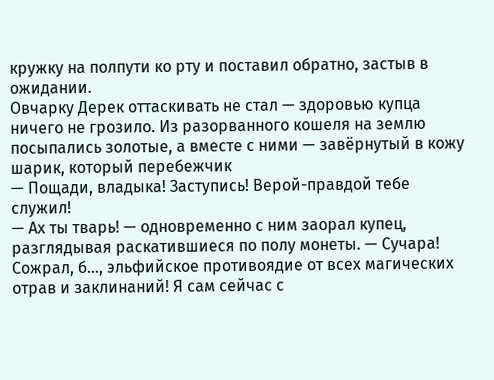кружку на полпути ко рту и поставил обратно, застыв в ожидании.
Овчарку Дерек оттаскивать не стал — здоровью купца ничего не грозило. Из разорванного кошеля на землю посыпались золотые, а вместе с ними — завёрнутый в кожу шарик, который перебежчик
— Пощади, владыка! Заступись! Верой-правдой тебе служил!
— Ах ты тварь! — одновременно с ним заорал купец, разглядывая раскатившиеся по полу монеты. — Сучара! Сожрал, б…, эльфийское противоядие от всех магических отрав и заклинаний! Я сам сейчас с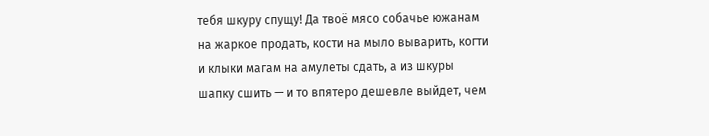тебя шкуру спущу! Да твоё мясо собачье южанам на жаркое продать, кости на мыло выварить, когти и клыки магам на амулеты сдать, а из шкуры шапку сшить — и то впятеро дешевле выйдет, чем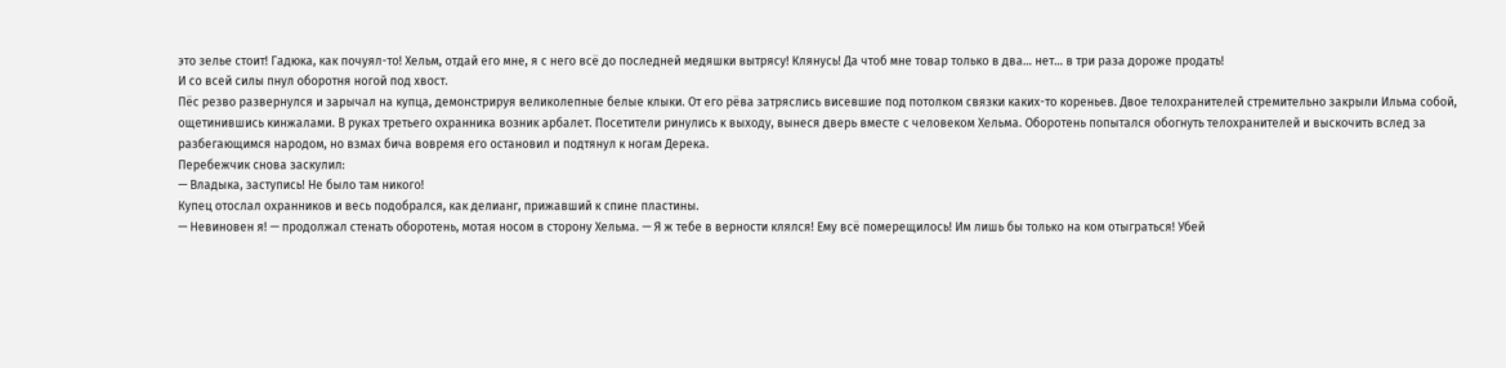это зелье стоит! Гадюка, как почуял-то! Хельм, отдай его мне, я с него всё до последней медяшки вытрясу! Клянусь! Да чтоб мне товар только в два… нет… в три раза дороже продать!
И со всей силы пнул оборотня ногой под хвост.
Пёс резво развернулся и зарычал на купца, демонстрируя великолепные белые клыки. От его рёва затряслись висевшие под потолком связки каких-то кореньев. Двое телохранителей стремительно закрыли Ильма собой, ощетинившись кинжалами. В руках третьего охранника возник арбалет. Посетители ринулись к выходу, вынеся дверь вместе с человеком Хельма. Оборотень попытался обогнуть телохранителей и выскочить вслед за разбегающимся народом, но взмах бича вовремя его остановил и подтянул к ногам Дерека.
Перебежчик снова заскулил:
— Владыка, заступись! Не было там никого!
Купец отослал охранников и весь подобрался, как делианг, прижавший к спине пластины.
— Невиновен я! — продолжал стенать оборотень, мотая носом в сторону Хельма. — Я ж тебе в верности клялся! Ему всё померещилось! Им лишь бы только на ком отыграться! Убей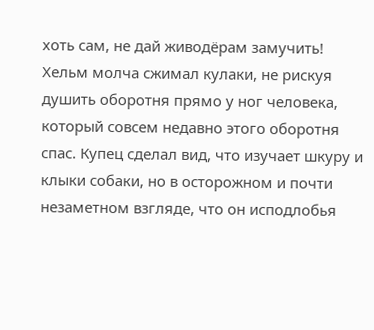хоть сам, не дай живодёрам замучить!
Хельм молча сжимал кулаки, не рискуя душить оборотня прямо у ног человека, который совсем недавно этого оборотня спас. Купец сделал вид, что изучает шкуру и клыки собаки, но в осторожном и почти незаметном взгляде, что он исподлобья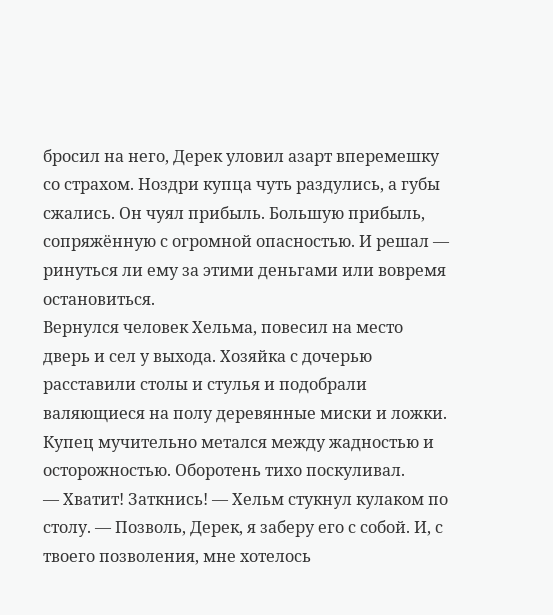бросил на него, Дерек уловил азарт вперемешку со страхом. Ноздри купца чуть раздулись, а губы сжались. Он чуял прибыль. Большую прибыль, сопряжённую с огромной опасностью. И решал — ринуться ли ему за этими деньгами или вовремя остановиться.
Вернулся человек Хельма, повесил на место дверь и сел у выхода. Хозяйка с дочерью расставили столы и стулья и подобрали валяющиеся на полу деревянные миски и ложки. Купец мучительно метался между жадностью и осторожностью. Оборотень тихо поскуливал.
— Хватит! Заткнись! — Хельм стукнул кулаком по столу. — Позволь, Дерек, я заберу его с собой. И, с твоего позволения, мне хотелось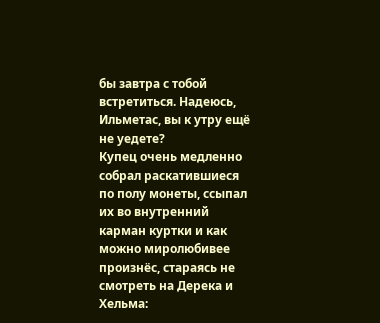бы завтра с тобой встретиться. Надеюсь, Ильметас, вы к утру ещё не уедете?
Купец очень медленно собрал раскатившиеся по полу монеты, ссыпал их во внутренний карман куртки и как можно миролюбивее произнёс, стараясь не смотреть на Дерека и Хельма: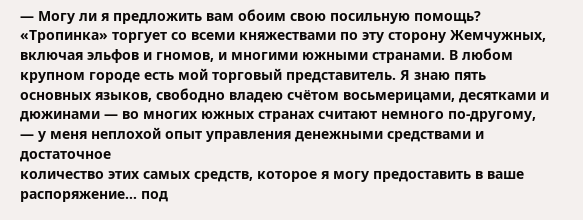— Могу ли я предложить вам обоим свою посильную помощь? «Тропинка» торгует со всеми княжествами по эту сторону Жемчужных, включая эльфов и гномов, и многими южными странами. В любом крупном городе есть мой торговый представитель. Я знаю пять основных языков, свободно владею счётом восьмерицами, десятками и дюжинами — во многих южных странах считают немного по-другому, — у меня неплохой опыт управления денежными средствами и достаточное
количество этих самых средств, которое я могу предоставить в ваше распоряжение… под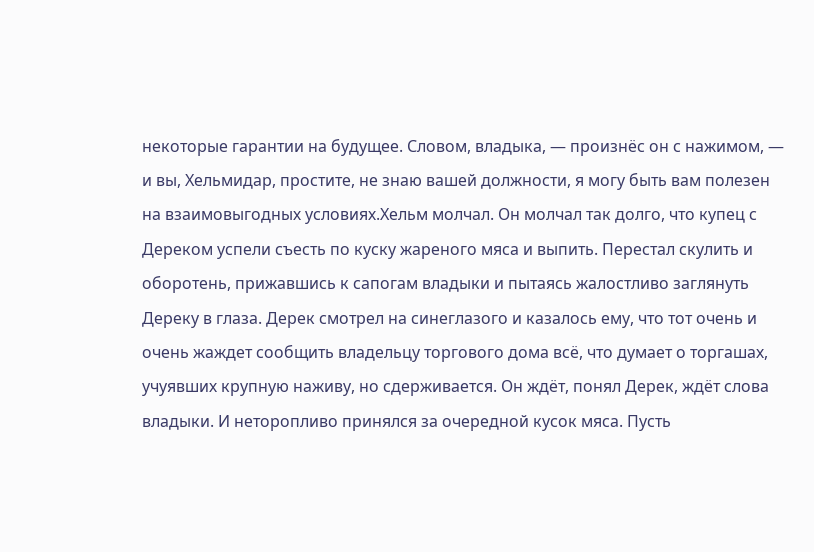некоторые гарантии на будущее. Словом, владыка, — произнёс он с нажимом, — и вы, Хельмидар, простите, не знаю вашей должности, я могу быть вам полезен на взаимовыгодных условиях.Хельм молчал. Он молчал так долго, что купец с Дереком успели съесть по куску жареного мяса и выпить. Перестал скулить и оборотень, прижавшись к сапогам владыки и пытаясь жалостливо заглянуть Дереку в глаза. Дерек смотрел на синеглазого и казалось ему, что тот очень и очень жаждет сообщить владельцу торгового дома всё, что думает о торгашах, учуявших крупную наживу, но сдерживается. Он ждёт, понял Дерек, ждёт слова владыки. И неторопливо принялся за очередной кусок мяса. Пусть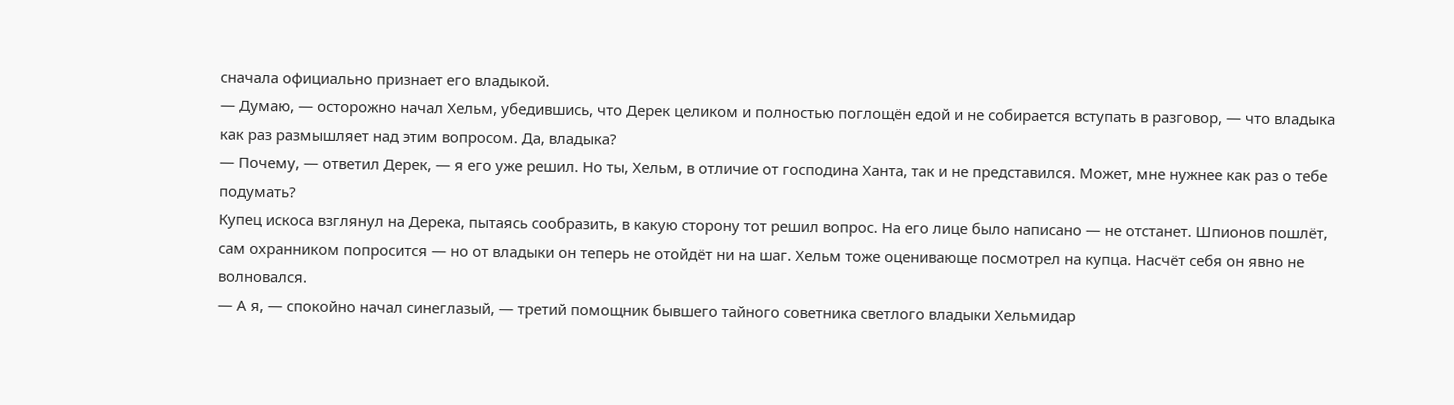сначала официально признает его владыкой.
— Думаю, — осторожно начал Хельм, убедившись, что Дерек целиком и полностью поглощён едой и не собирается вступать в разговор, — что владыка как раз размышляет над этим вопросом. Да, владыка?
— Почему, — ответил Дерек, — я его уже решил. Но ты, Хельм, в отличие от господина Ханта, так и не представился. Может, мне нужнее как раз о тебе подумать?
Купец искоса взглянул на Дерека, пытаясь сообразить, в какую сторону тот решил вопрос. На его лице было написано — не отстанет. Шпионов пошлёт, сам охранником попросится — но от владыки он теперь не отойдёт ни на шаг. Хельм тоже оценивающе посмотрел на купца. Насчёт себя он явно не волновался.
— А я, — спокойно начал синеглазый, — третий помощник бывшего тайного советника светлого владыки Хельмидар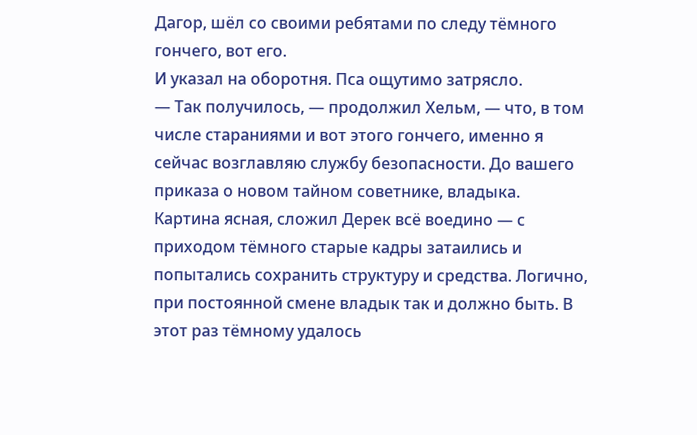Дагор, шёл со своими ребятами по следу тёмного гончего, вот его.
И указал на оборотня. Пса ощутимо затрясло.
— Так получилось, — продолжил Хельм, — что, в том числе стараниями и вот этого гончего, именно я сейчас возглавляю службу безопасности. До вашего приказа о новом тайном советнике, владыка.
Картина ясная, сложил Дерек всё воедино — с приходом тёмного старые кадры затаились и попытались сохранить структуру и средства. Логично, при постоянной смене владык так и должно быть. В этот раз тёмному удалось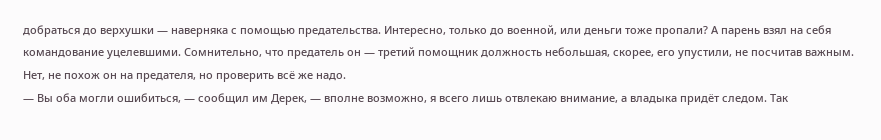добраться до верхушки — наверняка с помощью предательства. Интересно, только до военной, или деньги тоже пропали? А парень взял на себя командование уцелевшими. Сомнительно, что предатель он — третий помощник должность небольшая, скорее, его упустили, не посчитав важным. Нет, не похож он на предателя, но проверить всё же надо.
— Вы оба могли ошибиться, — сообщил им Дерек, — вполне возможно, я всего лишь отвлекаю внимание, а владыка придёт следом. Так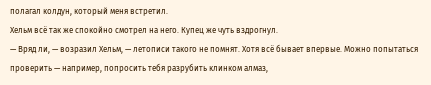полагал колдун, который меня встретил.
Хельм всё так же спокойно смотрел на него. Купец же чуть вздрогнул.
— Вряд ли, — возразил Хельм, — летописи такого не помнят. Хотя всё бывает впервые. Можно попытаться проверить — например, попросить тебя разрубить клинком алмаз,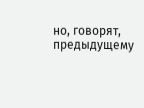но, говорят, предыдущему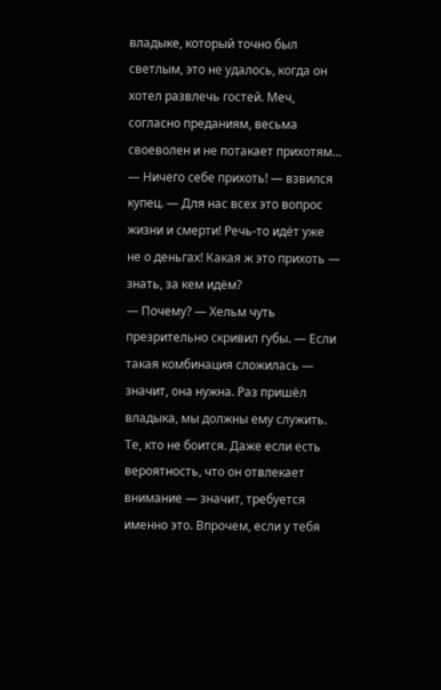владыке, который точно был светлым, это не удалось, когда он хотел развлечь гостей. Меч, согласно преданиям, весьма своеволен и не потакает прихотям…
— Ничего себе прихоть! — взвился купец. — Для нас всех это вопрос жизни и смерти! Речь-то идёт уже не о деньгах! Какая ж это прихоть — знать, за кем идём?
— Почему? — Хельм чуть презрительно скривил губы. — Если такая комбинация сложилась — значит, она нужна. Раз пришёл владыка, мы должны ему служить. Те, кто не боится. Даже если есть вероятность, что он отвлекает внимание — значит, требуется именно это. Впрочем, если у тебя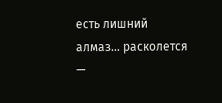есть лишний алмаз… расколется —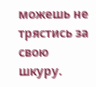можешь не трястись за свою шкуру.